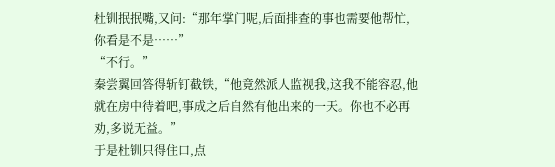杜钏抿抿嘴,又问:“那年掌门呢,后面排查的事也需要他帮忙,你看是不是……”
“不行。”
秦尝翼回答得斩钉截铁,“他竟然派人监视我,这我不能容忍,他就在房中待着吧,事成之后自然有他出来的一天。你也不必再劝,多说无益。”
于是杜钏只得住口,点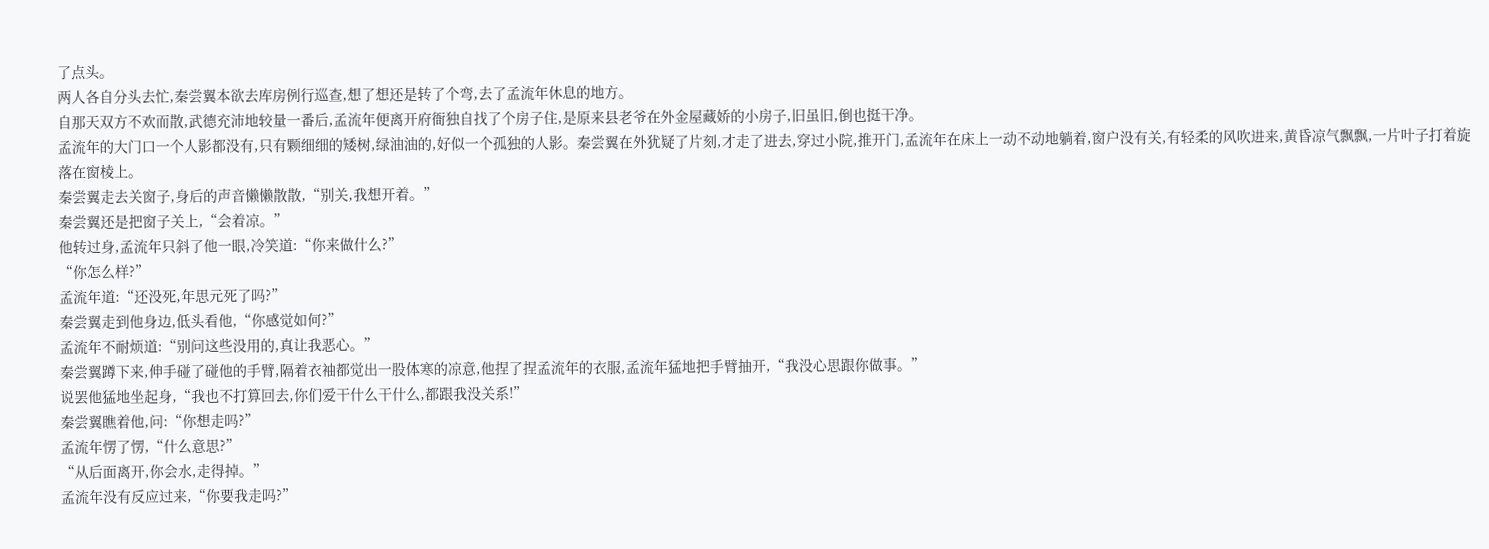了点头。
两人各自分头去忙,秦尝翼本欲去库房例行巡查,想了想还是转了个弯,去了孟流年休息的地方。
自那天双方不欢而散,武德充沛地较量一番后,孟流年便离开府衙独自找了个房子住,是原来县老爷在外金屋藏娇的小房子,旧虽旧,倒也挺干净。
孟流年的大门口一个人影都没有,只有颗细细的矮树,绿油油的,好似一个孤独的人影。秦尝翼在外犹疑了片刻,才走了进去,穿过小院,推开门,孟流年在床上一动不动地躺着,窗户没有关,有轻柔的风吹进来,黄昏凉气飘飘,一片叶子打着旋落在窗棱上。
秦尝翼走去关窗子,身后的声音懒懒散散,“别关,我想开着。”
秦尝翼还是把窗子关上,“会着凉。”
他转过身,孟流年只斜了他一眼,冷笑道:“你来做什么?”
“你怎么样?”
孟流年道:“还没死,年思元死了吗?”
秦尝翼走到他身边,低头看他,“你感觉如何?”
孟流年不耐烦道:“别问这些没用的,真让我恶心。”
秦尝翼蹲下来,伸手碰了碰他的手臂,隔着衣袖都觉出一股体寒的凉意,他捏了捏孟流年的衣服,孟流年猛地把手臂抽开,“我没心思跟你做事。”
说罢他猛地坐起身,“我也不打算回去,你们爱干什么干什么,都跟我没关系!”
秦尝翼瞧着他,问:“你想走吗?”
孟流年愣了愣,“什么意思?”
“从后面离开,你会水,走得掉。”
孟流年没有反应过来,“你要我走吗?”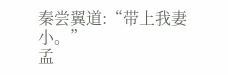秦尝翼道:“带上我妻小。”
孟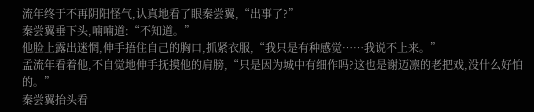流年终于不再阴阳怪气,认真地看了眼秦尝翼,“出事了?”
秦尝翼垂下头,喃喃道:“不知道。”
他脸上露出迷惘,伸手捂住自己的胸口,抓紧衣服,“我只是有种感觉……我说不上来。”
孟流年看着他,不自觉地伸手抚摸他的肩膀,“只是因为城中有细作吗?这也是谢迈凛的老把戏,没什么好怕的。”
秦尝翼抬头看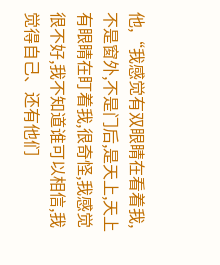他,“我感觉有双眼睛在看着我,不是窗外,不是门后,是天上,天上有眼睛在盯着我,很奇怪,我感觉很不好,我不知道谁可以相信,我觉得自己、还有他们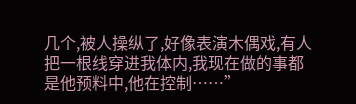几个,被人操纵了,好像表演木偶戏,有人把一根线穿进我体内,我现在做的事都是他预料中,他在控制……”